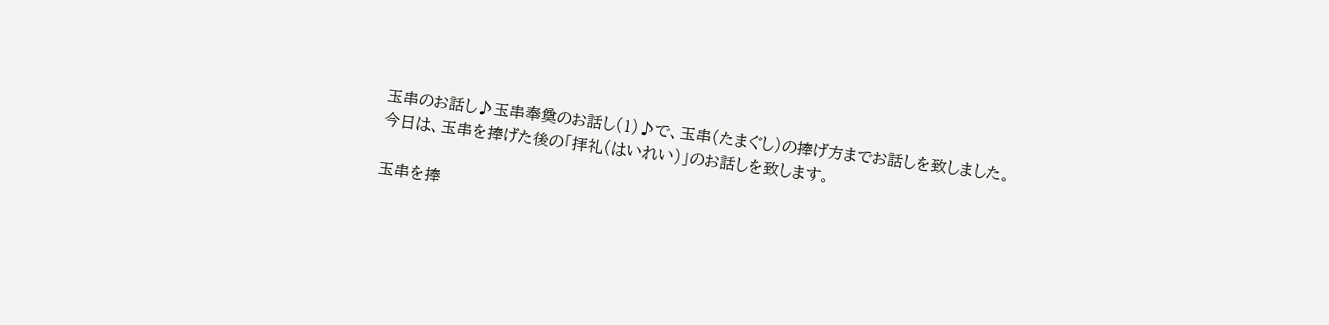玉串のお話し♪玉串奉奠のお話し(1)♪で、玉串(たまぐし)の捧げ方までお話しを致しました。
今日は、玉串を捧げた後の「拝礼(はいれい)」のお話しを致します。

玉串を捧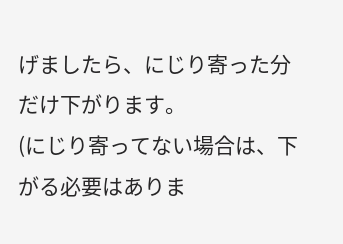げましたら、にじり寄った分だけ下がります。
(にじり寄ってない場合は、下がる必要はありま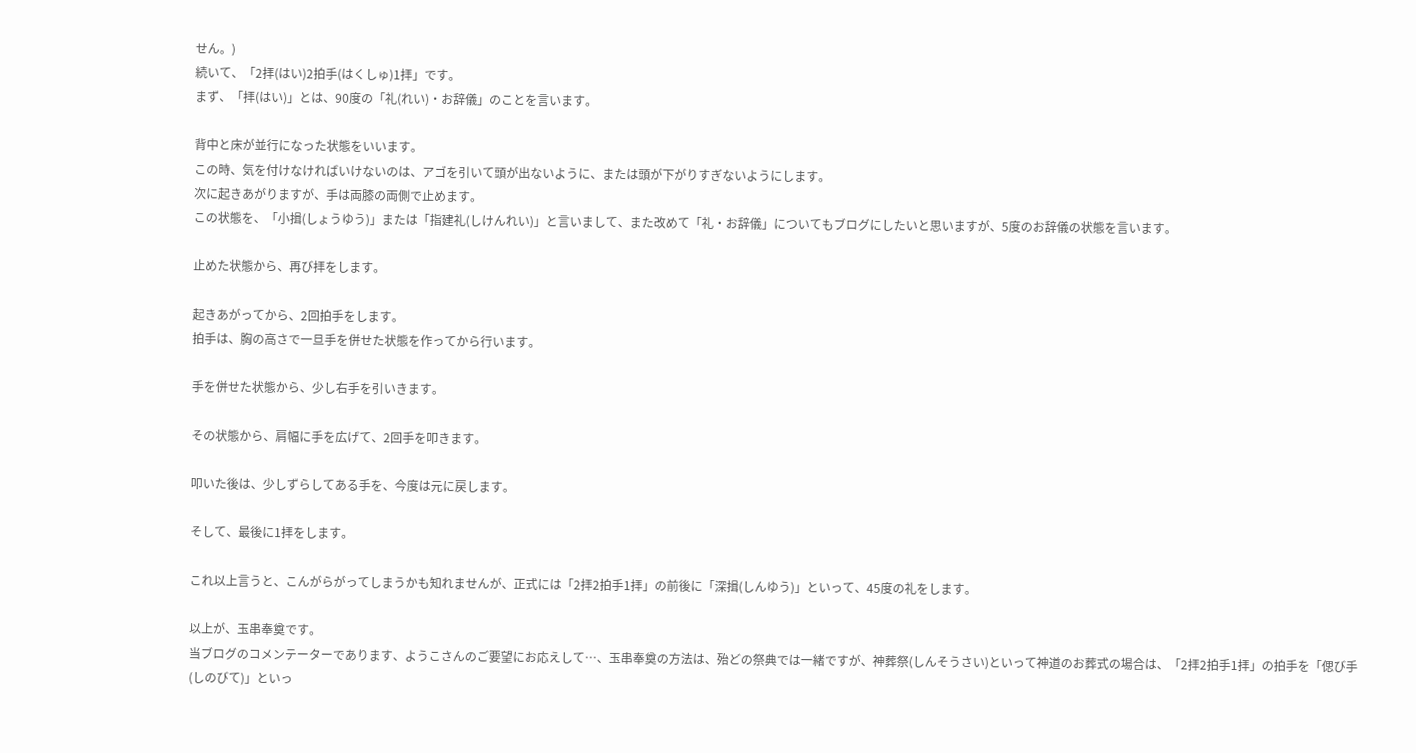せん。)
続いて、「2拝(はい)2拍手(はくしゅ)1拝」です。
まず、「拝(はい)」とは、90度の「礼(れい)・お辞儀」のことを言います。

背中と床が並行になった状態をいいます。
この時、気を付けなければいけないのは、アゴを引いて頭が出ないように、または頭が下がりすぎないようにします。
次に起きあがりますが、手は両膝の両側で止めます。
この状態を、「小揖(しょうゆう)」または「指建礼(しけんれい)」と言いまして、また改めて「礼・お辞儀」についてもブログにしたいと思いますが、5度のお辞儀の状態を言います。

止めた状態から、再び拝をします。

起きあがってから、2回拍手をします。
拍手は、胸の高さで一旦手を併せた状態を作ってから行います。

手を併せた状態から、少し右手を引いきます。

その状態から、肩幅に手を広げて、2回手を叩きます。

叩いた後は、少しずらしてある手を、今度は元に戻します。

そして、最後に1拝をします。

これ以上言うと、こんがらがってしまうかも知れませんが、正式には「2拝2拍手1拝」の前後に「深揖(しんゆう)」といって、45度の礼をします。

以上が、玉串奉奠です。
当ブログのコメンテーターであります、ようこさんのご要望にお応えして…、玉串奉奠の方法は、殆どの祭典では一緒ですが、神葬祭(しんそうさい)といって神道のお葬式の場合は、「2拝2拍手1拝」の拍手を「偲び手(しのびて)」といっ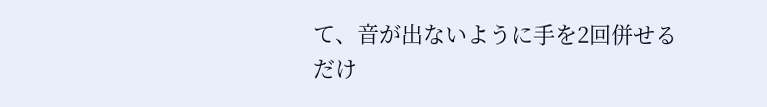て、音が出ないように手を2回併せるだけ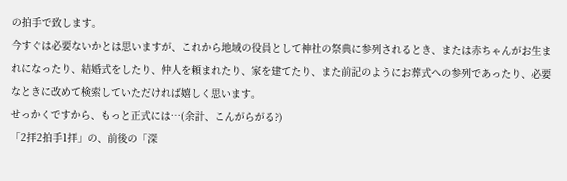の拍手で致します。
今すぐは必要ないかとは思いますが、これから地域の役員として神社の祭典に参列されるとき、または赤ちゃんがお生まれになったり、結婚式をしたり、仲人を頼まれたり、家を建てたり、また前記のようにお葬式への参列であったり、必要なときに改めて検索していただければ嬉しく思います。
せっかくですから、もっと正式には…(余計、こんがらがる?)
「2拝2拍手1拝」の、前後の「深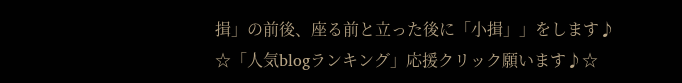揖」の前後、座る前と立った後に「小揖」」をします♪
☆「人気blogランキング」応援クリック願います♪☆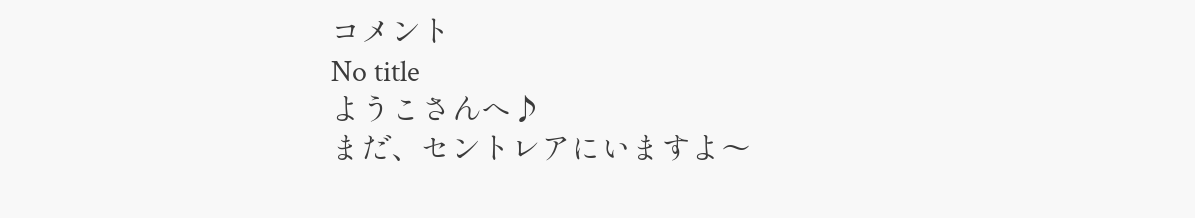コメント
No title
ようこさんへ♪
まだ、セントレアにいますよ〜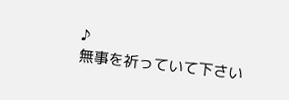♪
無事を祈っていて下さい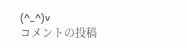(^_^)v
コメントの投稿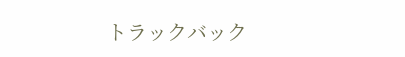トラックバック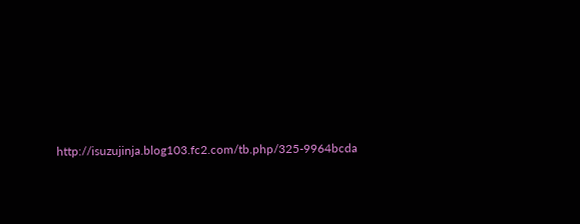http://isuzujinja.blog103.fc2.com/tb.php/325-9964bcda